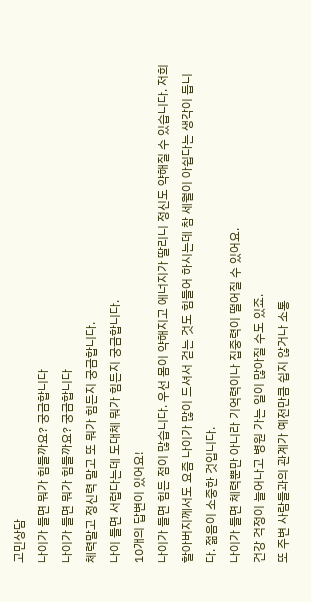고민상담
나이가 들면 뭐가 힘들까요? 궁금합니다
나이가 들면 뭐가 힘들까요? 궁금합니다
체력말고 정신력 말고 또 뭐가 힘든지 궁금합니다.
나이 들면 서럽다는데 도대체 뭐가 힘든지 궁금합니다.
10개의 답변이 있어요!
나이가 들면 힘든 점이 많습니다. 우선 몸이 약해지고 에너지가 딸리니 정신도 약해질 수 있습니다. 저희 할아버지께서도 요즘 나이가 많이 드셔서 걷는 것도 힘들어 하시는데 참 세월이 아쉽다는 생각이 듭니다. 젊음이 소중한 것입니다.
나이가 들면 체력뿐만 아니라 기억력이나 집중력이 떨어질 수 있어요.
건강 걱정이 늘어나고 병원 가는 일이 많아질 수도 있죠.
또 주변 사람들과의 관계가 예전만큼 쉽지 않거나 소통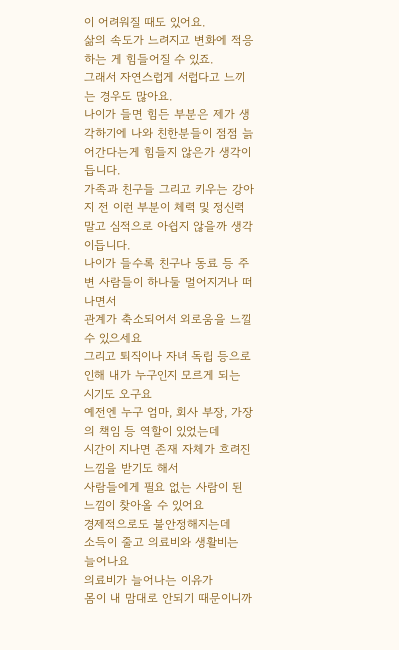이 어려워질 때도 있어요.
삶의 속도가 느려지고 변화에 적응하는 게 힘들어질 수 있죠.
그래서 자연스럽게 서럽다고 느끼는 경우도 많아요.
나이가 들면 힘든 부분은 제가 생각하기에 나와 친한분들이 점점 늙어간다는게 힘들지 않은가 생각이듭니다.
가족과 친구들 그리고 키우는 강아지 전 이런 부분이 체력 및 정신력 말고 심적으로 아쉽지 않을까 생각이듭니다.
나이가 들수록 친구나 동료 등 주변 사람들이 하나둘 멀어지거나 떠나면서
관계가 축소되어서 외로움을 느낄 수 있으세요
그리고 퇴직이나 자녀 독립 등으로 인해 내가 누구인지 모르게 되는 시기도 오구요
예전엔 누구 엄마, 회사 부장, 가장의 책임 등 역할이 있었는데
시간이 지나면 존재 자체가 흐려진 느낌을 받기도 해서
사람들에게 필요 없는 사람이 된 느낌이 찾아올 수 있어요
경제적으로도 불안정해지는데
소득이 줄고 의료비와 생활비는 늘어나요
의료비가 늘어나는 이유가
몸이 내 맘대로 안되기 때문이니까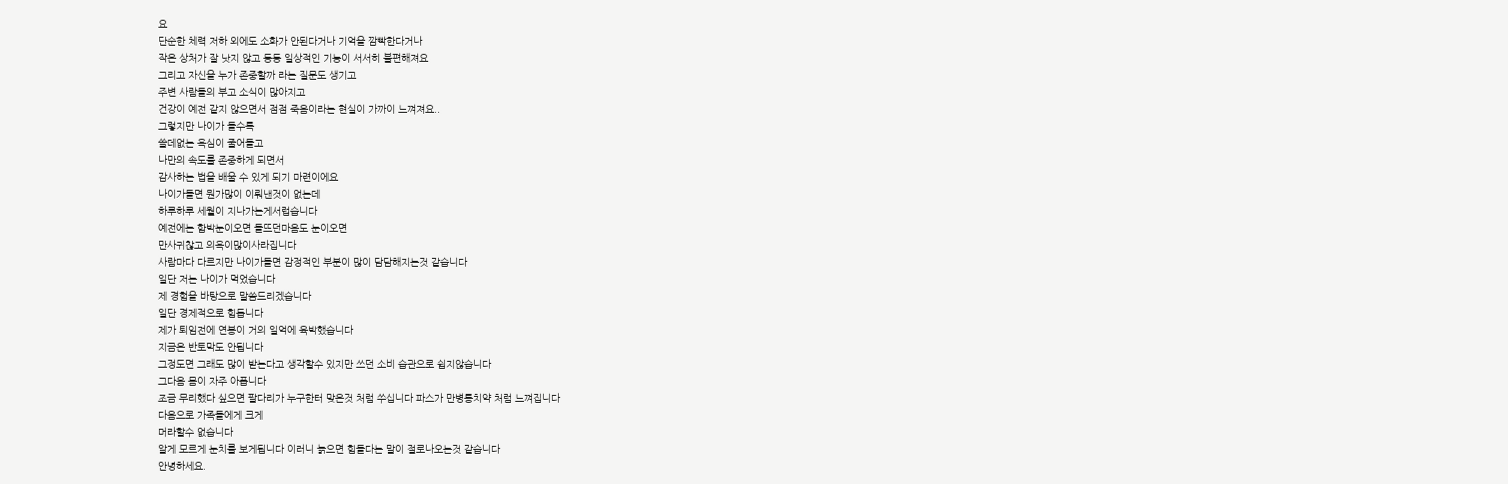요
단순한 체력 저하 외에도 소화가 안된다거나 기억을 깜빡한다거나
작은 상처가 잘 낫지 않고 등등 일상적인 기능이 서서히 불편해져요
그리고 자신을 누가 존중할까 라는 질문도 생기고
주변 사람들의 부고 소식이 많아지고
건강이 예전 같지 않으면서 점점 죽음이라는 현실이 가까이 느껴져요..
그렇지만 나이가 들수록
쓸데없는 욕심이 줄어들고
나만의 속도를 존중하게 되면서
감사하는 법을 배울 수 있게 되기 마련이에요
나이가들면 뭔가많이 이뤄낸것이 없는데
하루하루 세월이 지나가는게서럽습니다
예전에는 함박눈이오면 들뜨던마음도 눈이오면
만사귀찮고 의욕이많이사라집니다
사람마다 다르지만 나이가들면 감정적인 부분이 많이 담담해지는것 같습니다
일단 저는 나이가 먹었습니다
제 경험을 바탕으로 말씀드리겠습니다
일단 경제적으로 힘듭니다
제가 퇴임전에 연봉이 거의 일억에 육박했습니다
지금은 반토막도 안됩니다
그정도면 그래도 많이 받는다고 생각할수 있지만 쓰던 소비 습관으로 쉽지않습니다
그다음 몸이 자주 아픕니다
조금 무리했다 싶으면 팔다리가 누구한터 맞은것 처럼 쑤십니다 파스가 만병통치약 처럼 느껴집니다
다음으로 가족들에게 크게
머라할수 없습니다
알게 모르게 눈치를 보게됩니다 이러니 늙으면 힘들다는 말이 절로나오는것 같습니다
안녕하세요.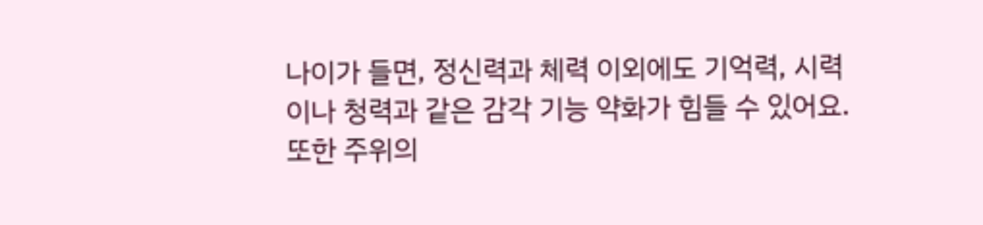나이가 들면, 정신력과 체력 이외에도 기억력, 시력이나 청력과 같은 감각 기능 약화가 힘들 수 있어요.
또한 주위의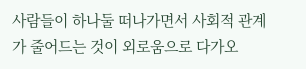사람들이 하나둘 떠나가면서 사회적 관계가 줄어드는 것이 외로움으로 다가오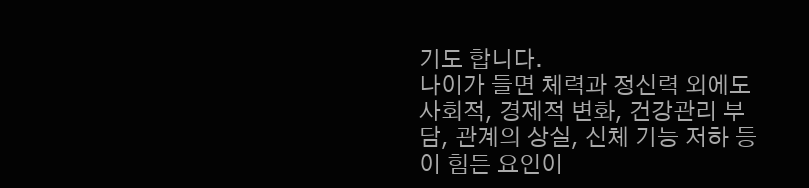기도 합니다.
나이가 들면 체력과 정신력 외에도 사회적, 경제적 변화, 건강관리 부담, 관계의 상실, 신체 기능 저하 등이 힘든 요인이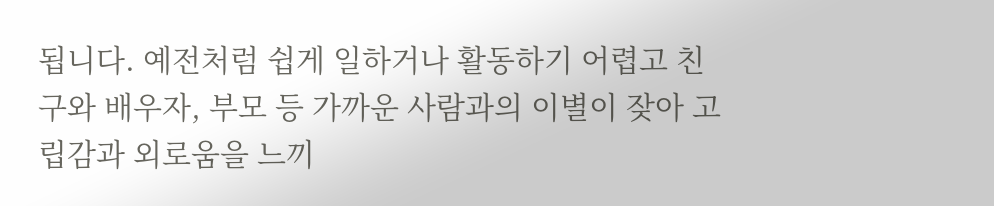됩니다. 예전처럼 쉽게 일하거나 활동하기 어렵고 친구와 배우자, 부모 등 가까운 사람과의 이별이 잦아 고립감과 외로움을 느끼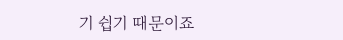기 쉽기 때문이죠